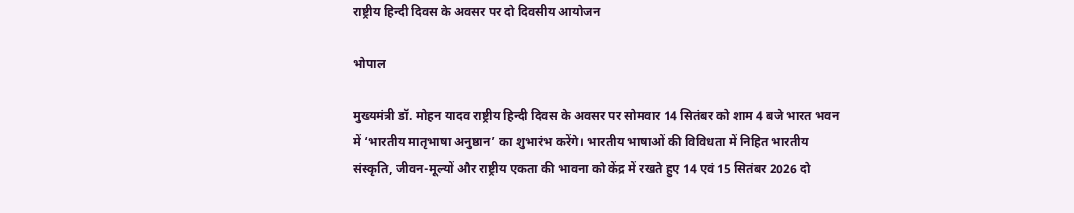राष्ट्रीय हिन्दी दिवस के अवसर पर दो दिवसीय आयोजन

भोपाल

मुख्यमंत्री डॉ. मोहन यादव राष्ट्रीय हिन्दी दिवस के अवसर पर सोमवार 14 सितंबर को शाम 4 बजे भारत भवन में ‘भारतीय मातृभाषा अनुष्ठान’ का शुभारंभ करेंगे। भारतीय भाषाओं की विविधता में निहित भारतीय संस्कृति, जीवन-मूल्यों और राष्ट्रीय एकता की भावना को केंद्र में रखते हुए 14 एवं 15 सितंबर 2026 दो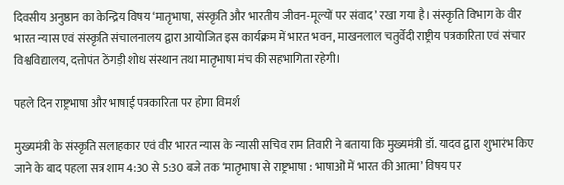दिवसीय अनुष्ठान का केन्द्रिय विषय ‘मातृभाषा, संस्कृति और भारतीय जीवन-मूल्यों पर संवाद’ रखा गया है। संस्कृति विभाग के वीर भारत न्यास एवं संस्कृति संचालनालय द्वारा आयोजित इस कार्यक्रम में भारत भवन, माखनलाल चतुर्वेदी राष्ट्रीय पत्रकारिता एवं संचार विश्वविद्यालय, दत्तोपंत ठेंगड़ी शोध संस्थान तथा मातृभाषा मंच की सहभागिता रहेगी।

पहले दिन राष्ट्रभाषा और भाषाई पत्रकारिता पर होगा विमर्श

मुख्यमंत्री के संस्कृति सलाहकार एवं वीर भारत न्यास के न्यासी सचिव राम तिवारी ने बताया कि मुख्यमंत्री डॉ. यादव द्वारा शुभारंभ किए जाने के बाद पहला सत्र शाम 4:30 से 5:30 बजे तक ‘मातृभाषा से राष्ट्रभाषा : भाषाओं में भारत की आत्मा’ विषय पर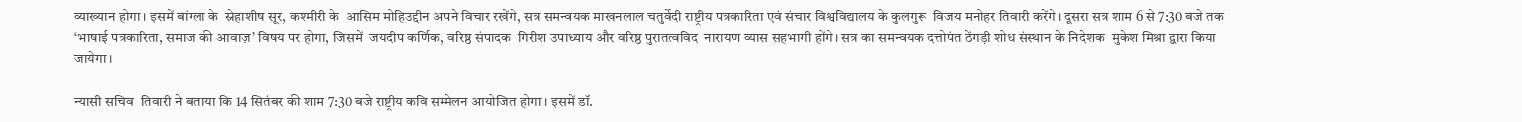व्याख्यान होगा। इसमें बांग्ला के  स्नेहाशीष सूर, कश्मीरी के  आसिम मोहिउद्दीन अपने विचार रखेंगे, सत्र समन्वयक माखनलाल चतुर्वेदी राष्ट्रीय पत्रकारिता एवं संचार विश्वविद्यालय के कुलगुरू  विजय मनोहर तिवारी करेंगे। दूसरा सत्र शाम 6 से 7:30 बजे तक ‘भाषाई पत्रकारिता, समाज की आवाज़’ विषय पर होगा, जिसमें  जयदीप कर्णिक, वरिष्ठ संपादक  गिरीश उपाध्याय और वरिष्ठ पुरातत्वविद  नारायण व्यास सहभागी होंगे। सत्र का समन्वयक दत्तोपंत ठेंगड़ी शोध संस्थान के निदेशक  मुकेश मिश्रा द्वारा किया जायेगा।

न्यासी सचिव  तिवारी ने बताया कि 14 सितंबर की शाम 7:30 बजे राष्ट्रीय कवि सम्मेलन आयोजित होगा। इसमें डॉ.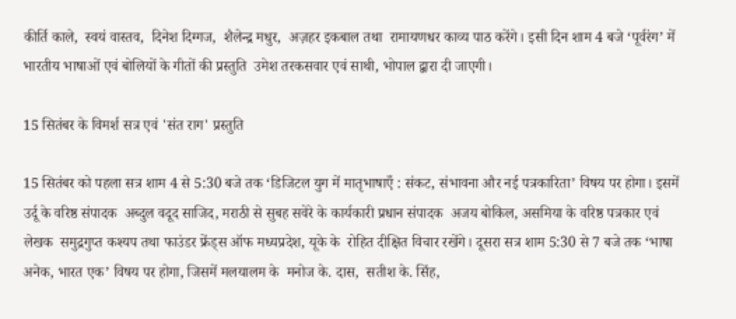कीर्ति काले,  स्वयं वास्तव,  दिनेश दिग्गज,  शैलेन्द्र मधुर,  अज़हर इकबाल तथा  रामायणधर काव्य पाठ करेंगे। इसी दिन शाम 4 बजे ‘पूर्वरंग’ में भारतीय भाषाओं एवं बोलियों के गीतों की प्रस्तुति  उमेश तरकसवार एवं साथी, भोपाल द्वारा दी जाएगी।

15 सितंबर के विमर्श सत्र एवं 'संत राग' प्रस्तुति

15 सितंबर को पहला सत्र शाम 4 से 5:30 बजे तक ‘डिजिटल युग में मातृभाषाएँ : संकट, संभावना और नई पत्रकारिता’ विषय पर होगा। इसमें उर्दू के वरिष्ठ संपादक  अब्दुल वदूद साजिद, मराठी से सुबह सवेरे के कार्यकारी प्रधान संपादक  अजय बोकिल, असमिया के वरिष्ठ पत्रकार एवं लेखक  समुद्रगुप्त कश्यप तथा फाउंडर फ्रेंड्स ऑफ मध्यप्रदेश, यूके के  रोहित दीक्षित विचार रखेंगे। दूसरा सत्र शाम 5:30 से 7 बजे तक ‘भाषा अनेक, भारत एक’ विषय पर होगा, जिसमें मलयालम के  मनोज के. दास,  सतीश के. सिंह,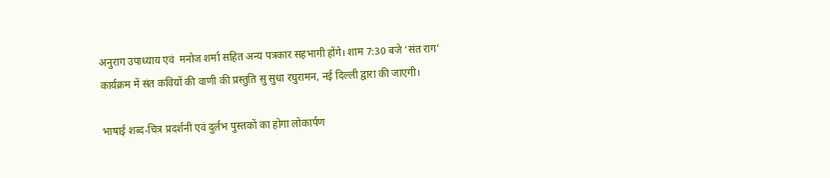अनुराग उपाध्याय एवं  मनोज शर्मा सहित अन्य पत्रकार सहभागी होंगे। शाम 7:30 बजे ‘संत राग’ कार्यक्रम में संत कवियों की वाणी की प्रस्तुति सु सुधा रघुरामन, नई दिल्ली द्वारा की जाएगी।

भाषाई शब्द-चित्र प्रदर्शनी एवं दुर्लभ पुस्तकों का होगा लोकार्पण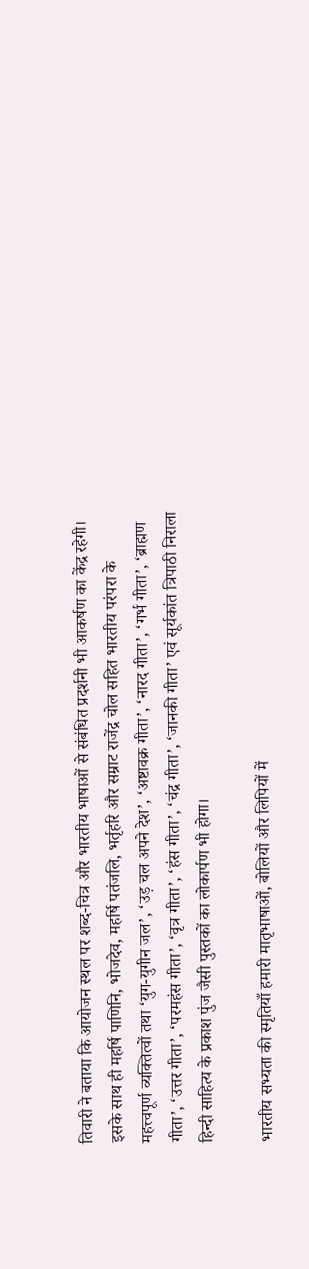तिवारी ने बताया कि आयोजन स्थल पर शब्द-चित्र और भारतीय भाषाओं से संबंधित प्रदर्शनी भी आकर्षण का केंद्र रहेगी। इसके साथ ही महर्षि पाणिनि, भोजदेव, महर्षि पतंजलि, भर्तृहरि और सम्राट राजेंद्र चोल सहित भारतीय परंपरा के महत्त्वपूर्ण व्यक्तित्वों तथा ‘युग-युगीन जल’, ‘उड़ चल अपने देश’, ‘अष्टावक्र गीता’, ‘नारद गीता’, ‘गर्भ गीता’, ‘ब्राह्मण गीता’, ‘उत्तर गीता’, ‘परमहंस गीता’, ‘वृत्र गीता’, ‘हंस गीता’, ‘चंद्र गीता’, ‘जानकी गीता’ एवं सूर्यकांत त्रिपाठी निराला हिन्दी साहित्य के प्रकाश पुंज जैसी पुस्तकों का लोकार्पण भी होगा।

भारतीय सभ्यता की स्मृतियाँ हमारी मातृभाषाओं, बोलियों और लिपियों में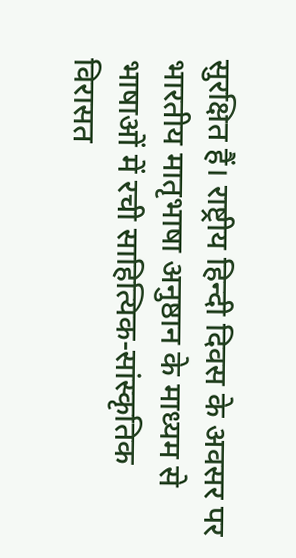सुरक्षित हैं। राष्ट्रीय हिन्दी दिवस के अवसर पर भारतीय मातृभाषा अनुष्ठान के माध्यम से भाषाओं में रची साहित्यिक-सांस्कृतिक विरासत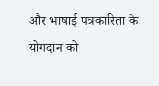और भाषाई पत्रकारिता के योगदान को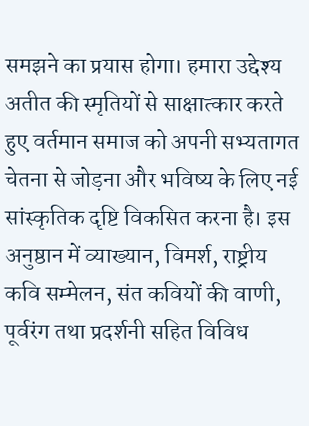समझने का प्रयास होगा। हमारा उद्देश्य अतीत की स्मृतियों से साक्षात्कार करते हुए वर्तमान समाज को अपनी सभ्यतागत चेतना से जोड़ना और भविष्य के लिए नई सांस्कृतिक दृष्टि विकसित करना है। इस अनुष्ठान में व्याख्यान, विमर्श, राष्ट्रीय कवि सम्मेलन, संत कवियों की वाणी, पूर्वरंग तथा प्रदर्शनी सहित विविध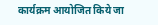कार्यक्रम आयोजित किये जा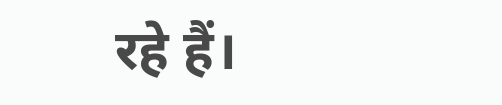रहे हैं।